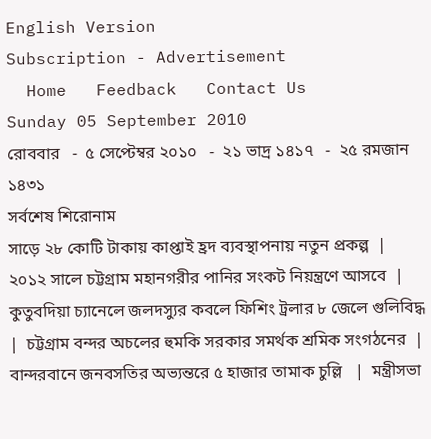English Version
Subscription - Advertisement
  Home   Feedback   Contact Us
Sunday 05 September 2010
রোববার   -  ৫ সেপ্টেম্বর ২০১০   -  ২১ ভাদ্র ১৪১৭   -  ২৫ রমজান ১৪৩১
সর্বশেষ শিরোনাম
সাড়ে ২৮ কোটি টাকায় কাপ্তাই হ্রদ ব্যবস্থাপনায় নতুন প্রকল্প  |  ২০১২ সালে চট্টগ্রাম মহানগরীর পানির সংকট নিয়ন্ত্রণে আসবে  |  কুতুবদিয়া চ্যানেলে জলদস্যুর কবলে ফিশিং ট্রলার ৮ জেলে গুলিবিদ্ধ  |  চট্টগ্রাম বন্দর অচলের হুমকি সরকার সমর্থক শ্রমিক সংগঠনের  |  বান্দরবানে জনবসতির অভ্যন্তরে ৫ হাজার তামাক চুল্লি   |  মন্ত্রীসভা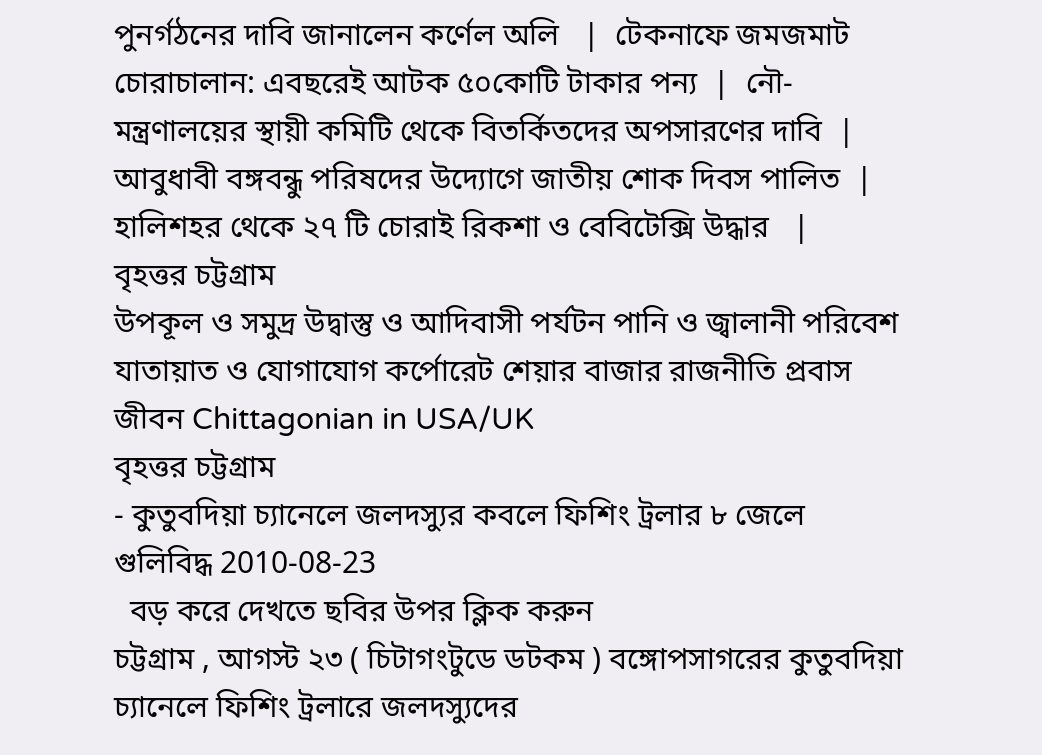পুনর্গঠনের দাবি জানালেন কর্ণেল অলি   |  টেকনাফে জমজমাট চোরাচালান: এবছরেই আটক ৫০কোটি টাকার পন্য  |  নৌ-মন্ত্রণালয়ের স্থায়ী কমিটি থেকে বিতর্কিতদের অপসারণের দাবি  |  আবুধাবী বঙ্গবন্ধু পরিষদের উদ্যোগে জাতীয় শোক দিবস পালিত  |  হালিশহর থেকে ২৭ টি চোরাই রিকশা ও বেবিটেক্সি উদ্ধার   |
বৃহত্তর চট্টগ্রাম
উপকূল ও সমুদ্র উদ্বাস্তু ও আদিবাসী পর্যটন পানি ও জ্বালানী পরিবেশ যাতায়াত ও যোগাযোগ কর্পোরেট শেয়ার বাজার রাজনীতি প্রবাস জীবন Chittagonian in USA/UK
বৃহত্তর চট্টগ্রাম
- কুতুবদিয়া চ্যানেলে জলদস্যুর কবলে ফিশিং ট্রলার ৮ জেলে গুলিবিদ্ধ 2010-08-23
  বড় করে দেখতে ছবির উপর ক্লিক করুন
চট্টগ্রাম , আগস্ট ২৩ ( চিটাগংটুডে ডটকম ) বঙ্গোপসাগরের কুতুবদিয়া চ্যানেলে ফিশিং ট্রলারে জলদস্যুদের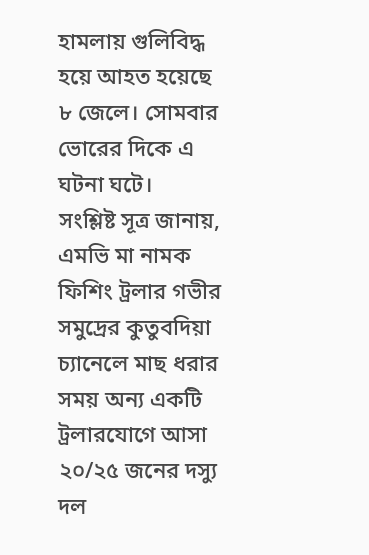হামলায় গুলিবিদ্ধ হয়ে আহত হয়েছে ৮ জেলে। সোমবার ভোরের দিকে এ ঘটনা ঘটে।
সংশ্লিষ্ট সূত্র জানায়, এমভি মা নামক ফিশিং ট্রলার গভীর সমুদ্রের কুতুবদিয়া চ্যানেলে মাছ ধরার সময় অন্য একটি ট্রলারযোগে আসা ২০/২৫ জনের দস্যু দল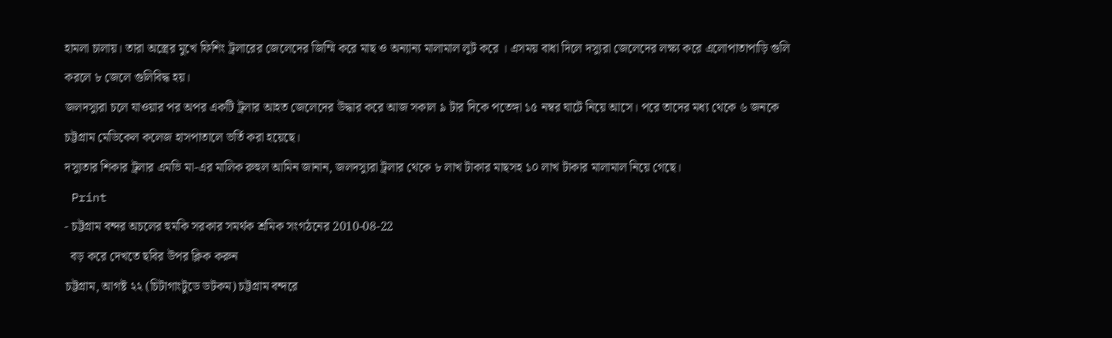হামলা চালায়। তারা অস্ত্রের মুখে ফিশিং ট্রলারের জেলেদের জিম্মি করে মাছ ও অন্যান্য মালামাল লুট করে । এসময় বাধা দিলে দস্যুরা জেলেদের লক্ষ্য করে এলোপাতাপাড়ি গুলি করলে ৮ জেলে গুলিবিদ্ধ হয়।
জলদস্যুরা চলে যাওয়ার পর অপর একটি ট্রলার আহত জেলেদের উদ্ধার করে আজ সকাল ৯ টার দিকে পতেঙ্গা ১৫ নম্বর ঘাটে নিয়ে আসে। পরে তাদের মধ্য থেকে ৬ জনকে চট্টগ্রাম মেডিকেল কলেজ হাসপাতালে ভর্তি করা হয়েছে।
দস্যুতার শিকার ট্রলার এমভি মা-এর মালিক রুহুল আমিন জানান, জলদস্যুরা ট্রলার থেকে ৮ লাখ টাকার মাছসহ ১০ লাখ টাকার মালামাল নিয়ে গেছে।
 Print
- চট্টগ্রাম বন্দর অচলের হুমকি সরকার সমর্থক শ্রমিক সংগঠনের 2010-08-22
  বড় করে দেখতে ছবির উপর ক্লিক করুন
চট্টগ্রাম, আগষ্ট ২২ (চিটাগাংটুডে ডটকম) চট্টগ্রাম বন্দরে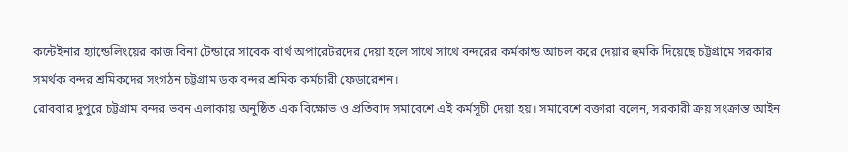কন্টেইনার হ্যান্ডেলিংয়ের কাজ বিনা টেন্ডারে সাবেক বার্থ অপারেটরদের দেয়া হলে সাথে সাথে বন্দরের কর্মকান্ড আচল করে দেয়ার হুমকি দিয়েছে চট্টগ্রামে সরকার সমর্থক বন্দর শ্রমিকদের সংগঠন চট্টগ্রাম ডক বন্দর শ্রমিক কর্মচারী ফেডারেশন।
রোববার দুপুরে চট্টগ্রাম বন্দর ভবন এলাকায় অনুষ্ঠিত এক বিক্ষোভ ও প্রতিবাদ সমাবেশে এই কর্মসূচী দেয়া হয়। সমাবেশে বক্তারা বলেন, সরকারী ক্রয় সংক্রান্ত আইন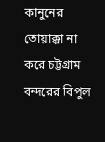কানুনের তোয়াক্কা না করে চট্টগ্রাম বন্দরের বিপুল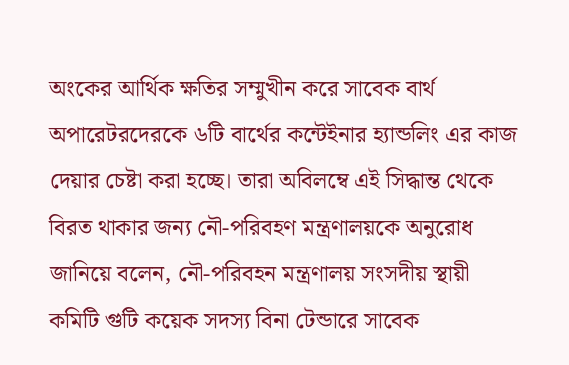অংকের আর্থিক ক্ষতির সম্মুখীন করে সাবেক বার্থ অপারেটরদেরকে ৬টি বার্থের কন্টেইনার হ্যান্ডলিং এর কাজ দেয়ার চেষ্টা করা হচ্ছে। তারা অবিলম্বে এই সিদ্ধান্ত থেকে বিরত থাকার জন্য নৌ-পরিবহণ মন্ত্রণালয়কে অনুরোধ জানিয়ে বলেন, নৌ-পরিবহন মন্ত্রণালয় সংসদীয় স্থায়ী কমিটি গুটি কয়েক সদস্য বিনা টেন্ডারে সাবেক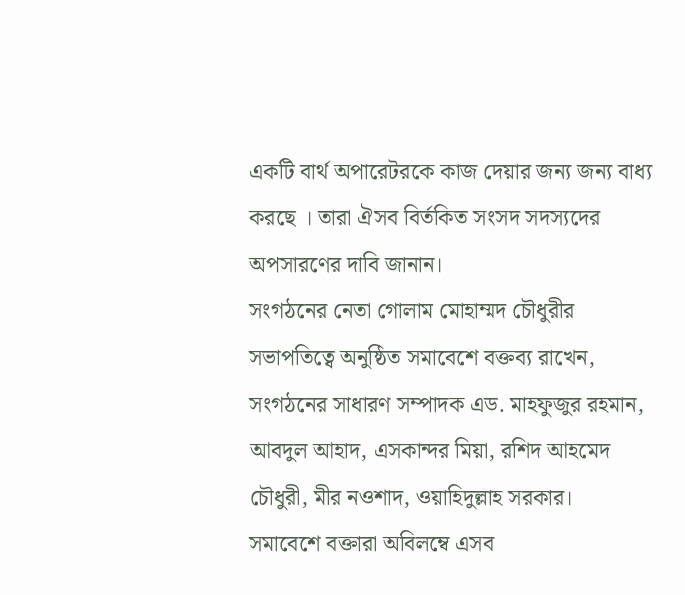একটি বার্থ অপারেটরকে কাজ দেয়ার জন্য জন্য বাধ্য করছে । তারা ঐসব বির্তকিত সংসদ সদস্যদের অপসারণের দাবি জানান।
সংগঠনের নেতা গোলাম মোহাম্মদ চৌধুরীর সভাপতিত্বে অনুষ্ঠিত সমাবেশে বক্তব্য রাখেন, সংগঠনের সাধারণ সম্পাদক এড. মাহফুজুর রহমান, আবদুল আহাদ, এসকান্দর মিয়া, রশিদ আহমেদ চৌধুরী, মীর নওশাদ, ওয়াহিদুল্লাহ সরকার।
সমাবেশে বক্তারা অবিলম্বে এসব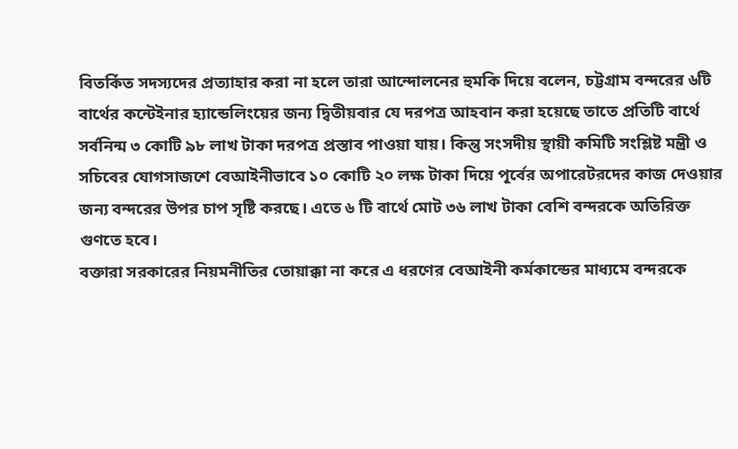বিতর্কিত সদস্যদের প্রত্যাহার করা না হলে তারা আন্দোলনের হুমকি দিয়ে বলেন, চট্টগ্রাম বন্দরের ৬টি বার্থের কন্টেইনার হ্যান্ডেলিংয়ের জন্য দ্বিতীয়বার যে দরপত্র আহবান করা হয়েছে তাতে প্রতিটি বার্থে সর্বনিন্ম ৩ কোটি ৯৮ লাখ টাকা দরপত্র প্রস্তাব পাওয়া যায়। কিন্তু সংসদীয় স্থায়ী কমিটি সংশ্লিষ্ট মন্ত্রী ও সচিবের যোগসাজশে বেআইনীভাবে ১০ কোটি ২০ লক্ষ টাকা দিয়ে পূর্বের অপারেটরদের কাজ দেওয়ার জন্য বন্দরের উপর চাপ সৃষ্টি করছে। এতে ৬ টি বার্থে মোট ৩৬ লাখ টাকা বেশি বন্দরকে অতিরিক্ত গুণতে হবে।
বক্তারা সরকারের নিয়মনীতির তোয়াক্কা না করে এ ধরণের বেআইনী কর্মকান্ডের মাধ্যমে বন্দরকে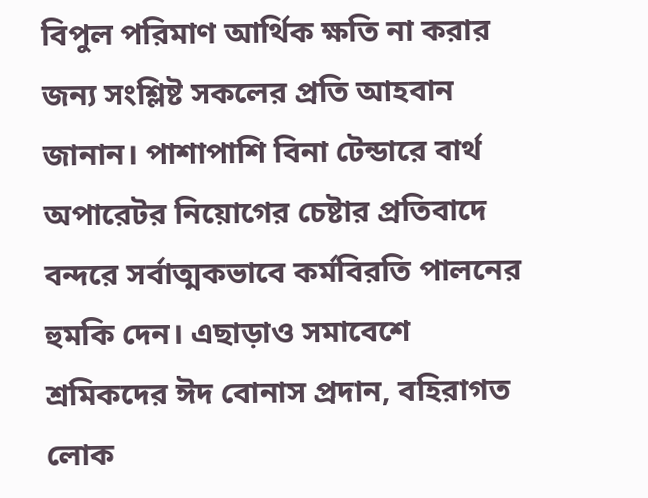বিপুল পরিমাণ আর্থিক ক্ষতি না করার জন্য সংশ্লিষ্ট সকলের প্রতি আহবান জানান। পাশাপাশি বিনা টেন্ডারে বার্থ অপারেটর নিয়োগের চেষ্টার প্রতিবাদে বন্দরে সর্বাত্মকভাবে কর্মবিরতি পালনের হুমকি দেন। এছাড়াও সমাবেশে শ্রমিকদের ঈদ বোনাস প্রদান, বহিরাগত লোক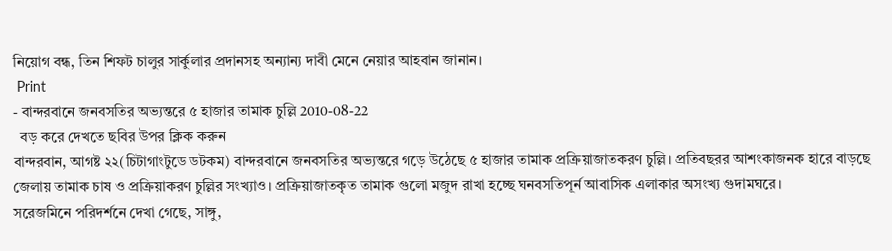নিয়োগ বন্ধ, তিন শিফট চালুর সার্কুলার প্রদানসহ অন্যান্য দাবী মেনে নেয়ার আহবান জানান।
 Print
- বান্দরবানে জনবসতির অভ্যন্তরে ৫ হাজার তামাক চুল্লি 2010-08-22
  বড় করে দেখতে ছবির উপর ক্লিক করুন
বান্দরবান, আগষ্ট ২২(চিটাগাংটুডে ডটকম) বান্দরবানে জনবসতির অভ্যন্তরে গড়ে উঠেছে ৫ হাজার তামাক প্রক্রিয়াজাতকরণ চুল্লি। প্রতিবছরর আশংকাজনক হারে বাড়ছে জেলায় তামাক চাষ ও প্রক্রিয়াকরণ চুল্লির সংখ্যাও। প্রক্রিয়াজাতকৃত তামাক গুলো মজুদ রাখা হচ্ছে ঘনবসতিপূর্ন আবাসিক এলাকার অসংখ্য গুদামঘরে।
সরেজমিনে পরিদর্শনে দেখা গেছে, সাঙ্গু,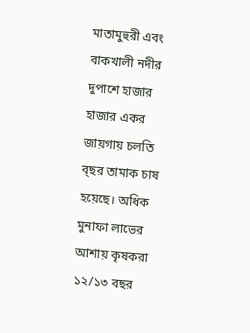মাতামুহুরী এবং বাকখালী নদীর দুপাশে হাজার হাজার একর জায়গায় চলতি ব্ছর তামাক চাষ হয়েছে। অধিক মুনাফা লাভের আশায় কৃষকরা ১২/১৩ বছর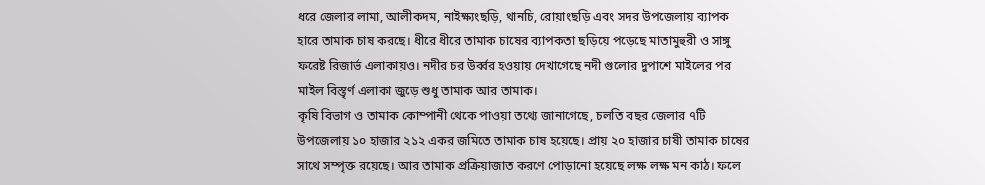ধরে জেলার লামা, আলীকদম, নাইক্ষ্যংছড়ি, থানচি, রোয়াংছড়ি এবং সদর উপজেলায় ব্যাপক হারে তামাক চাষ করছে। ধীরে ধীরে তামাক চাষের ব্যাপকতা ছড়িয়ে পড়েছে মাতামুহুরী ও সাঙ্গু ফরেষ্ট রিজার্ভ এলাকায়ও। নদীর চর উর্ব্বর হওয়ায় দেখাগেছে নদী গুলোর দুপাশে মাইলের পর মাইল বিস্তৃর্ণ এলাকা জুড়ে শুধু তামাক আর তামাক।
কৃষি বিভাগ ও তামাক কোম্পানী থেকে পাওয়া তথ্যে জানাগেছে, চলতি বছর জেলার ৭টি উপজেলায় ১০ হাজার ২১২ একর জমিতে তামাক চাষ হয়েছে। প্রায় ২০ হাজার চাষী তামাক চাষের সাথে সম্পৃক্ত রয়েছে। আর তামাক প্রক্রিয়াজাত করণে পোড়ানো হয়েছে লক্ষ লক্ষ মন কাঠ। ফলে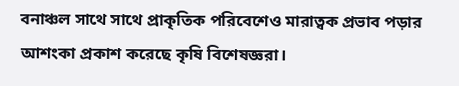বনাঞ্চল সাথে সাথে প্রাকৃতিক পরিবেশেও মারাত্বক প্রভাব পড়ার আশংকা প্রকাশ করেছে কৃষি বিশেষজ্ঞরা।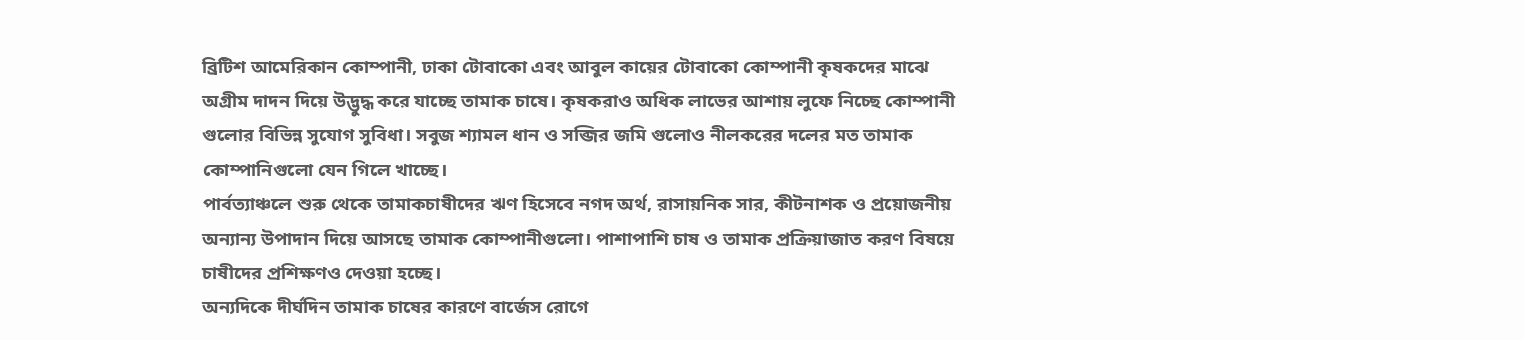ব্রিটিশ আমেরিকান কোম্পানী, ঢাকা টোবাকো এবং আবুল কায়ের টোবাকো কোম্পানী কৃষকদের মাঝে অগ্রীম দাদন দিয়ে উদ্ভুদ্ধ করে যাচ্ছে তামাক চাষে। কৃষকরাও অধিক লাভের আশায় লুফে নিচ্ছে কোম্পানী গুলোর বিভিন্ন সুযোগ সুবিধা। সবুজ শ্যামল ধান ও সব্জির জমি গুলোও নীলকরের দলের মত তামাক কোম্পানিগুলো যেন গিলে খাচ্ছে।
পার্বত্যাঞ্চলে শুরু থেকে তামাকচাষীদের ঋণ হিসেবে নগদ অর্থ, রাসায়নিক সার, কীটনাশক ও প্রয়োজনীয় অন্যান্য উপাদান দিয়ে আসছে তামাক কোম্পানীগুলো। পাশাপাশি চাষ ও তামাক প্রক্রিয়াজাত করণ বিষয়ে চাষীদের প্রশিক্ষণও দেওয়া হচ্ছে।
অন্যদিকে দীর্ঘদিন তামাক চাষের কারণে বার্জেস রোগে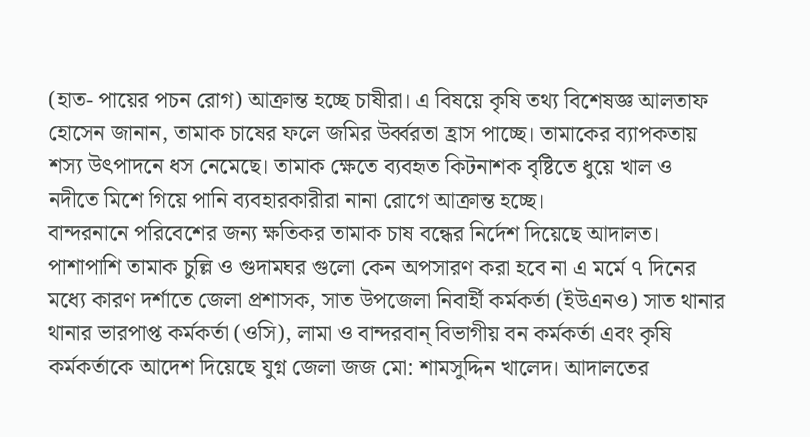(হাত- পায়ের পচন রোগ) আক্রান্ত হচ্ছে চাষীরা। এ বিষয়ে কৃষি তথ্য বিশেষজ্ঞ আলতাফ হোসেন জানান, তামাক চাষের ফলে জমির উর্ব্বরতা হ্রাস পাচ্ছে। তামাকের ব্যাপকতায় শস্য উৎপাদনে ধস নেমেছে। তামাক ক্ষেতে ব্যবহৃত কিটনাশক বৃষ্টিতে ধুয়ে খাল ও নদীতে মিশে গিয়ে পানি ব্যবহারকারীরা নানা রোগে আক্রান্ত হচ্ছে।
বান্দরনানে পরিবেশের জন্য ক্ষতিকর তামাক চাষ বন্ধের নির্দেশ দিয়েছে আদালত। পাশাপাশি তামাক চুল্লি ও গুদামঘর গুলো কেন অপসারণ করা হবে না এ মর্মে ৭ দিনের মধ্যে কারণ দর্শাতে জেলা প্রশাসক, সাত উপজেলা নিবার্হী কর্মকর্তা (ইউএনও) সাত থানার থানার ভারপাপ্ত কর্মকর্তা (ওসি), লামা ও বান্দরবান্ বিভাগীয় বন কর্মকর্তা এবং কৃষি কর্মকর্তাকে আদেশ দিয়েছে যুগ্ন জেলা জজ মো: শামসুদ্দিন খালেদ। আদালতের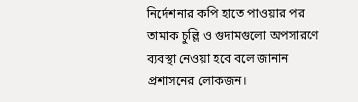নির্দেশনার কপি হাতে পাওয়ার পর তামাক চুল্লি ও গুদামগুলো অপসারণে ব্যবস্থা নেওয়া হবে বলে জানান প্রশাসনের লোকজন।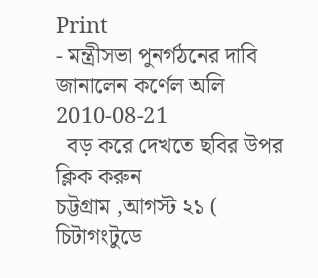Print
- মন্ত্রীসভা পুনর্গঠনের দাবি জানালেন কর্ণেল অলি 2010-08-21
  বড় করে দেখতে ছবির উপর ক্লিক করুন
চট্টগ্রাম ,আগস্ট ২১ ( চিটাগংটুডে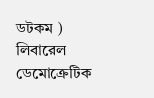ডটকম ) লিবারেল ডেমোক্রেটিক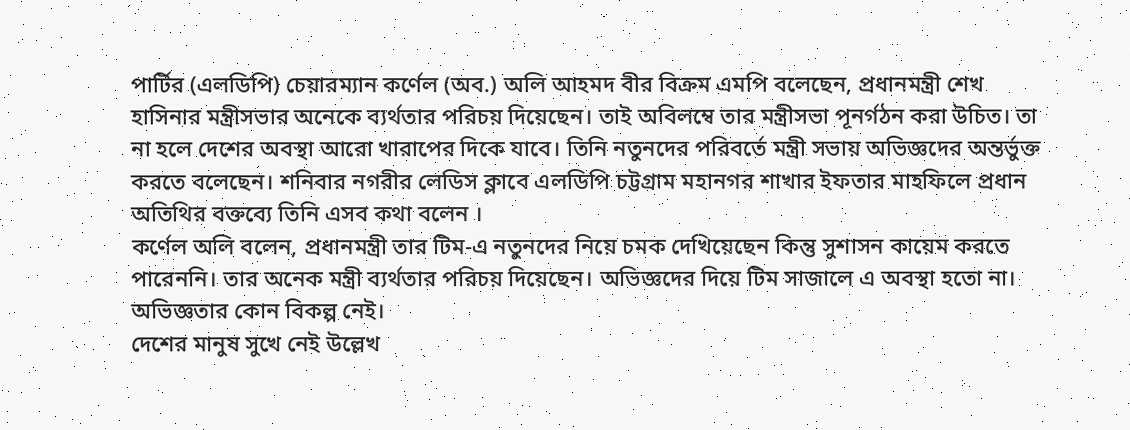পার্টির (এলডিপি) চেয়ারম্যান কর্ণেল (অব.) অলি আহমদ বীর বিক্রম এমপি বলেছেন, প্রধানমন্ত্রী শেখ হাসিনার মন্ত্রীসভার অনেকে ব্যর্থতার পরিচয় দিয়েছেন। তাই অবিলম্বে তার মন্ত্রীসভা পূনর্গঠন করা উচিত। তা না হলে দেশের অবস্থা আরো খারাপের দিকে যাবে। তিনি নতুনদের পরিবর্তে মন্ত্রী সভায় অভিজ্ঞদের অন্তর্ভুক্ত করতে বলেছেন। শনিবার নগরীর লেডিস ক্লাবে এলডিপি চট্টগ্রাম মহানগর শাখার ইফতার মাহফিলে প্রধান অতিথির বক্তব্যে তিনি এসব কথা বলেন ।
কর্ণেল অলি বলেন, প্রধানমন্ত্রী তার টিম-এ নতুনদের নিয়ে চমক দেখিয়েছেন কিন্তু সুশাসন কায়েম করতে পারেননি। তার অনেক মন্ত্রী ব্যর্থতার পরিচয় দিয়েছেন। অভিজ্ঞদের দিয়ে টিম সাজালে এ অবস্থা হতো না। অভিজ্ঞতার কোন বিকল্প নেই।
দেশের মানুষ সুখে নেই উল্লেখ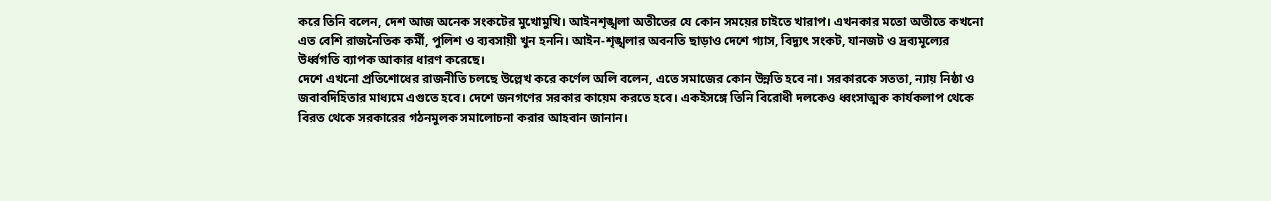করে তিনি বলেন, দেশ আজ অনেক সংকটের মুখোমুখি। আইনশৃঙ্খলা অতীতের যে কোন সময়ের চাইতে খারাপ। এখনকার মতো অতীতে কখনো এত বেশি রাজনৈতিক কর্মী, পুলিশ ও ব্যবসায়ী খুন হননি। আইন-শৃঙ্খলার অবনতি ছাড়াও দেশে গ্যাস, বিদ্যুৎ সংকট, যানজট ও দ্রব্যমূল্যের উর্ধ্বগতি ব্যাপক আকার ধারণ করেছে।
দেশে এখনো প্রতিশোধের রাজনীতি চলছে উল্লেখ করে কর্ণেল অলি বলেন, এতে সমাজের কোন উন্নতি হবে না। সরকারকে সততা, ন্যায় নিষ্ঠা ও জবাবদিহিতার মাধ্যমে এগুতে হবে। দেশে জনগণের সরকার কায়েম করতে হবে। একইসঙ্গে তিনি বিরোধী দলকেও ধ্বংসাত্মক কার্যকলাপ থেকে বিরত থেকে সরকারের গঠনমুলক সমালোচনা করার আহবান জানান।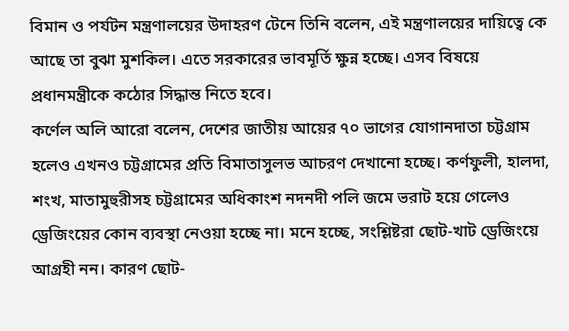বিমান ও পর্যটন মন্ত্রণালয়ের উদাহরণ টেনে তিনি বলেন, এই মন্ত্রণালয়ের দায়িত্বে কে আছে তা বুঝা মুশকিল। এতে সরকারের ভাবমূর্তি ক্ষুন্ন হচ্ছে। এসব বিষয়ে প্রধানমন্ত্রীকে কঠোর সিদ্ধান্ত নিতে হবে।
কর্ণেল অলি আরো বলেন, দেশের জাতীয় আয়ের ৭০ ভাগের যোগানদাতা চট্টগ্রাম হলেও এখনও চট্টগ্রামের প্রতি বিমাতাসুলভ আচরণ দেখানো হচ্ছে। কর্ণফুলী, হালদা, শংখ, মাতামুহুরীসহ চট্টগ্রামের অধিকাংশ নদনদী পলি জমে ভরাট হয়ে গেলেও ড্রেজিংয়ের কোন ব্যবস্থা নেওয়া হচ্ছে না। মনে হচ্ছে, সংশ্লিষ্টরা ছোট-খাট ড্রেজিংয়ে আগ্রহী নন। কারণ ছোট-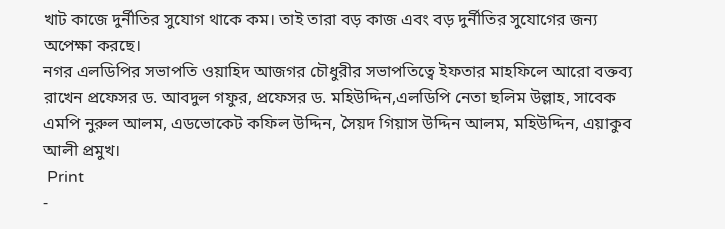খাট কাজে দুর্নীতির সুযোগ থাকে কম। তাই তারা বড় কাজ এবং বড় দুর্নীতির সুযোগের জন্য অপেক্ষা করছে।
নগর এলডিপির সভাপতি ওয়াহিদ আজগর চৌধুরীর সভাপতিত্বে ইফতার মাহফিলে আরো বক্তব্য রাখেন প্রফেসর ড. আবদুল গফুর, প্রফেসর ড. মহিউদ্দিন,এলডিপি নেতা ছলিম উল্লাহ, সাবেক এমপি নুরুল আলম, এডভোকেট কফিল উদ্দিন, সৈয়দ গিয়াস উদ্দিন আলম, মহিউদ্দিন, এয়াকুব আলী প্রমুখ।
 Print
-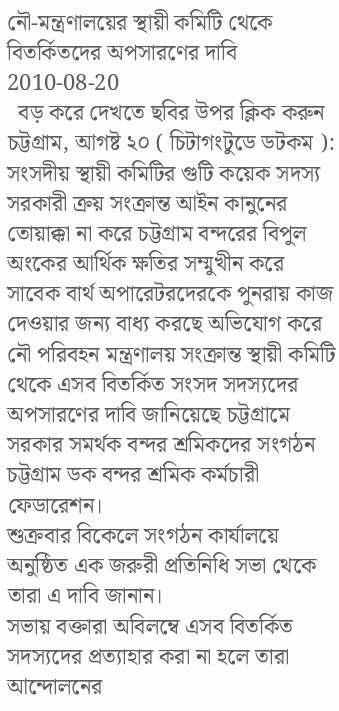নৌ-মন্ত্রণালয়ের স্থায়ী কমিটি থেকে বিতর্কিতদের অপসারণের দাবি 2010-08-20
  বড় করে দেখতে ছবির উপর ক্লিক করুন
চট্টগ্রাম, আগষ্ট ২০ ( চিটাগংটুডে ডটকম ): সংসদীয় স্থায়ী কমিটির গুটি কয়েক সদস্য সরকারী ক্রয় সংক্রান্ত আইন কানুনের তোয়াক্কা না করে চট্টগ্রাম বন্দরের বিপুল অংকের আর্থিক ক্ষতির সম্মুখীন করে সাবেক বার্থ অপারেটরদেরকে পুনরায় কাজ দেওয়ার জন্য বাধ্য করছে অভিযোগ করে নৌ পরিবহন মন্ত্রণালয় সংক্রান্ত স্থায়ী কমিটি থেকে এসব বিতর্কিত সংসদ সদস্যদের অপসারণের দাবি জানিয়েছে চট্টগ্রামে সরকার সমর্থক বন্দর শ্রমিকদের সংগঠন চট্টগ্রাম ডক বন্দর শ্রমিক কর্মচারী ফেডারেশন।
শুক্রবার বিকেলে সংগঠন কার্যালয়ে অনুষ্ঠিত এক জরুরী প্রতিনিধি সভা থেকে তারা এ দাবি জানান।
সভায় বক্তারা অবিলম্বে এসব বিতর্কিত সদস্যদের প্রত্যাহার করা না হলে তারা আন্দোলনের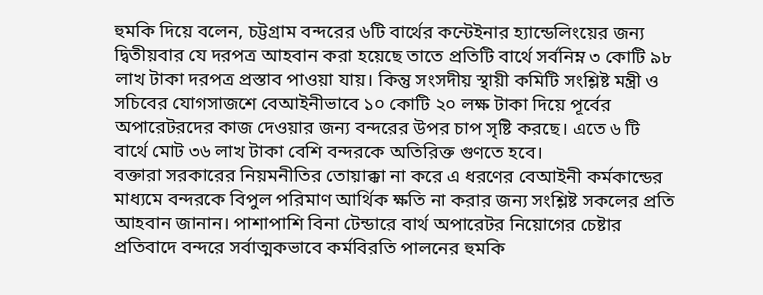হুমকি দিয়ে বলেন, চট্টগ্রাম বন্দরের ৬টি বার্থের কন্টেইনার হ্যান্ডেলিংয়ের জন্য দ্বিতীয়বার যে দরপত্র আহবান করা হয়েছে তাতে প্রতিটি বার্থে সর্বনিম্ন ৩ কোটি ৯৮ লাখ টাকা দরপত্র প্রস্তাব পাওয়া যায়। কিন্তু সংসদীয় স্থায়ী কমিটি সংশ্লিষ্ট মন্ত্রী ও সচিবের যোগসাজশে বেআইনীভাবে ১০ কোটি ২০ লক্ষ টাকা দিয়ে পূর্বের অপারেটরদের কাজ দেওয়ার জন্য বন্দরের উপর চাপ সৃষ্টি করছে। এতে ৬ টি বার্থে মোট ৩৬ লাখ টাকা বেশি বন্দরকে অতিরিক্ত গুণতে হবে।
বক্তারা সরকারের নিয়মনীতির তোয়াক্কা না করে এ ধরণের বেআইনী কর্মকান্ডের মাধ্যমে বন্দরকে বিপুল পরিমাণ আর্থিক ক্ষতি না করার জন্য সংশ্লিষ্ট সকলের প্রতি আহবান জানান। পাশাপাশি বিনা টেন্ডারে বার্থ অপারেটর নিয়োগের চেষ্টার প্রতিবাদে বন্দরে সর্বাত্মকভাবে কর্মবিরতি পালনের হুমকি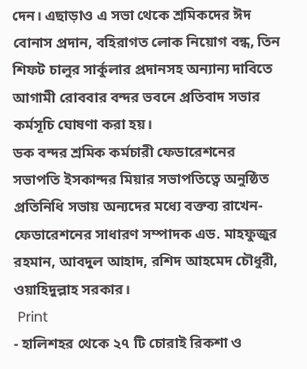দেন। এছাড়াও এ সভা থেকে শ্রমিকদের ঈদ বোনাস প্রদান, বহিরাগত লোক নিয়োগ বন্ধ, তিন শিফট চালুর সার্কুলার প্রদানসহ অন্যান্য দাবিতে আগামী রোববার বন্দর ভবনে প্রতিবাদ সভার কর্মসূচি ঘোষণা করা হয়।
ডক বন্দর শ্রমিক কর্মচারী ফেডারেশনের সভাপতি ইসকান্দর মিয়ার সভাপতিত্বে অনুষ্ঠিত প্রতিনিধি সভায় অন্যদের মধ্যে বক্তব্য রাখেন- ফেডারেশনের সাধারণ সম্পাদক এড. মাহফুজুর রহমান, আবদুল আহাদ, রশিদ আহমেদ চৌধুরী, ওয়াহিদুল্লাহ সরকার।
 Print
- হালিশহর থেকে ২৭ টি চোরাই রিকশা ও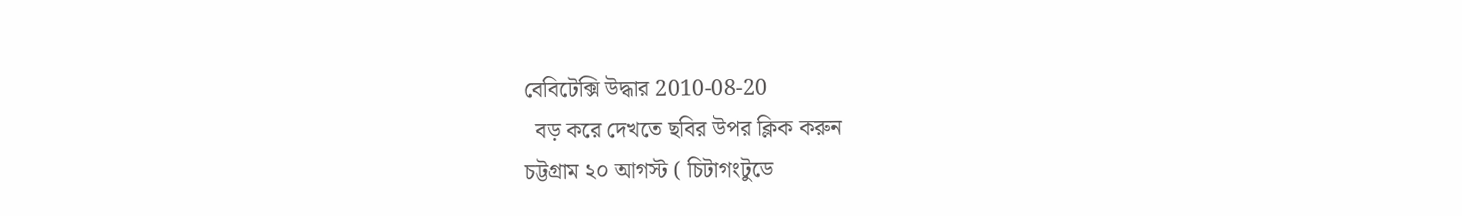বেবিটেক্সি উদ্ধার 2010-08-20
  বড় করে দেখতে ছবির উপর ক্লিক করুন
চট্টগ্রাম ২০ আগস্ট ( চিটাগংটুডে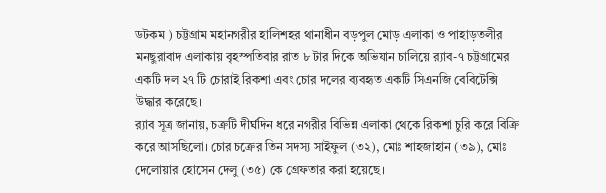ডটকম ) চট্টগ্রাম মহানগরীর হালিশহর থানাধীন বড়পুল মোড় এলাকা ও পাহাড়তলীর মনছুরাবাদ এলাকায় বৃহস্পতিবার রাত ৮ টার দিকে অভিযান চালিয়ে র‌্যাব-৭ চট্টগ্রামের একটি দল ২৭ টি চোরাই রিকশা এবং চোর দলের ব্যবহৃত একটি সিএনজি বেবিটেক্সি উদ্ধার করেছে।
র‌্যাব সূত্র জানায়, চক্রটি দীর্ঘদিন ধরে নগরীর বিভিন্ন এলাকা থেকে রিকশা চুরি করে বিক্রি করে আসছিলো। চোর চক্রের তিন সদস্য সাইফুল (৩২), মোঃ শাহজাহান (৩৯), মোঃ দেলোয়ার হোসেন দেলু (৩৫) কে গ্রেফতার করা হয়েছে।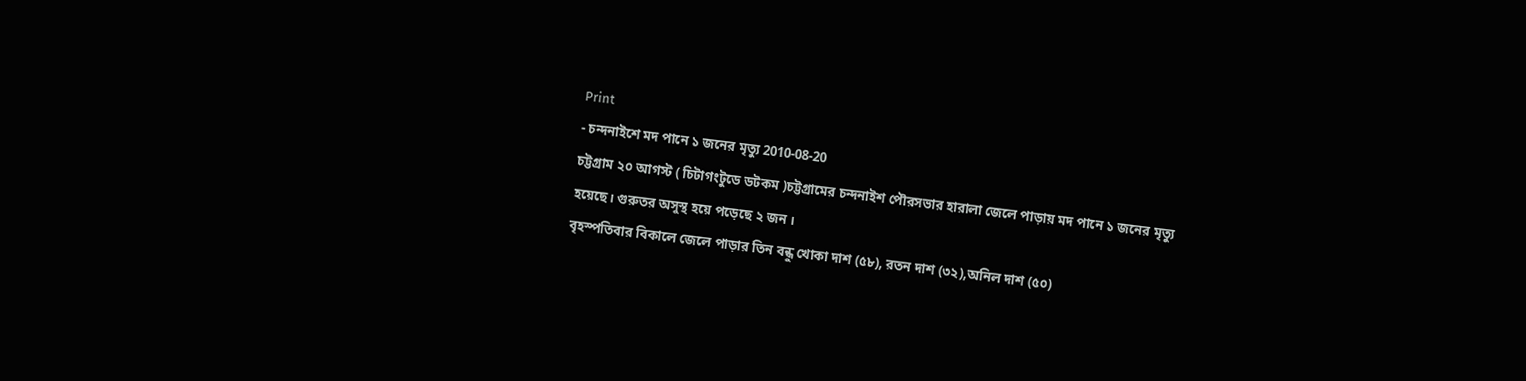Print
- চন্দনাইশে মদ পানে ১ জনের মৃত্যু 2010-08-20
চট্টগ্রাম ২০ আগস্ট ( চিটাগংটুডে ডটকম )চট্টগ্রামের চন্দনাইশ পৌরসভার হারালা জেলে পাড়ায় মদ পানে ১ জনের মৃত্যু হয়েছে। গুরুতর অসুস্থ হয়ে পড়েছে ২ জন ।
বৃহস্পতিবার বিকালে জেলে পাড়ার তিন বন্ধু খোকা দাশ (৫৮), রতন দাশ (৩২),অনিল দাশ (৫০)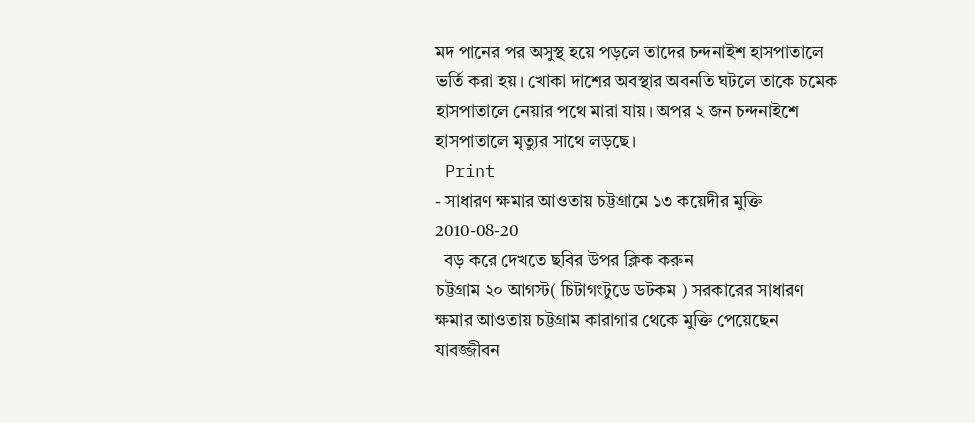মদ পানের পর অসুস্থ হয়ে পড়লে তাদের চন্দনাইশ হাসপাতালে ভর্তি করা হয়। খোকা দাশের অবস্থার অবনতি ঘটলে তাকে চমেক হাসপাতালে নেয়ার পথে মারা যায়। অপর ২ জন চন্দনাইশে হাসপাতালে মৃত্যুর সাথে লড়ছে।
 Print
- সাধারণ ক্ষমার আওতায় চট্টগ্রামে ১৩ কয়েদীর মুক্তি 2010-08-20
  বড় করে দেখতে ছবির উপর ক্লিক করুন
চট্টগ্রাম ২০ আগস্ট( চিটাগংটুডে ডটকম ) সরকারের সাধারণ ক্ষমার আওতায় চট্টগ্রাম কারাগার থেকে মুক্তি পেয়েছেন যাবজ্জীবন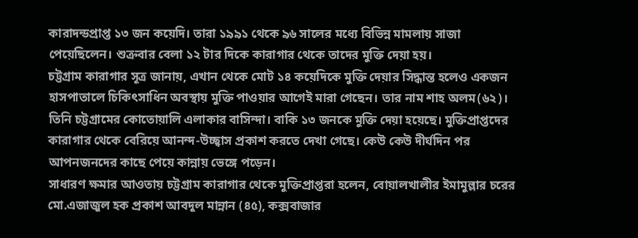কারাদন্ডপ্রাপ্ত ১৩ জন কয়েদি। তারা ১৯৯১ থেকে ৯৬ সালের মধ্যে বিভিন্ন মামলায় সাজা পেয়েছিলেন। শুক্রবার বেলা ১২ টার দিকে কারাগার থেকে তাদের মুক্তি দেয়া হয়।
চট্টগ্রাম কারাগার সূত্র জানায়, এখান থেকে মোট ১৪ কয়েদিকে মুক্তি দেয়ার সিদ্ধান্ত হলেও একজন হাসপাতালে চিকিৎসাধিন অবস্থায় মুক্তি পাওয়ার আগেই মারা গেছেন। তার নাম শাহ অলম(৬২)। তিনি চট্টগ্রামের কোতোয়ালি এলাকার বাসিন্দা। বাকি ১৩ জনকে মুক্তি দেয়া হয়েছে। মুক্তিপ্রাপ্তদের কারাগার থেকে বেরিয়ে আনন্দ-উচ্ছ্বাস প্রকাশ করতে দেখা গেছে। কেউ কেউ দীর্ঘদিন পর আপনজনদের কাছে পেয়ে কান্নায় ভেঙ্গে পড়েন।
সাধারণ ক্ষমার আওতায় চট্টগ্রাম কারাগার থেকে মুক্তিপ্রাপ্তরা হলেন, বোয়ালখালীর ইমামুল্লার চরের মো.এজাজুল হক প্রকাশ আবদুল মান্নান (৪৫), কক্সবাজার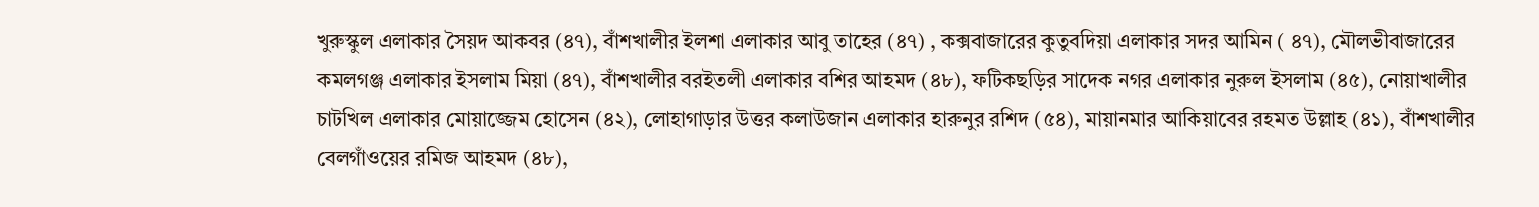খুরুস্কুল এলাকার সৈয়দ আকবর (৪৭), বাঁশখালীর ইলশা এলাকার আবু তাহের (৪৭) , কক্সবাজারের কুতুবদিয়া এলাকার সদর আমিন ( ৪৭), মৌলভীবাজারের কমলগঞ্জ এলাকার ইসলাম মিয়া (৪৭), বাঁশখালীর বরইতলী এলাকার বশির আহমদ (৪৮), ফটিকছড়ির সাদেক নগর এলাকার নুরুল ইসলাম (৪৫), নোয়াখালীর চাটখিল এলাকার মোয়াজ্জেম হোসেন (৪২), লোহাগাড়ার উত্তর কলাউজান এলাকার হারুনুর রশিদ (৫৪), মায়ানমার আকিয়াবের রহমত উল্লাহ (৪১), বাঁশখালীর বেলগাঁওয়ের রমিজ আহমদ (৪৮),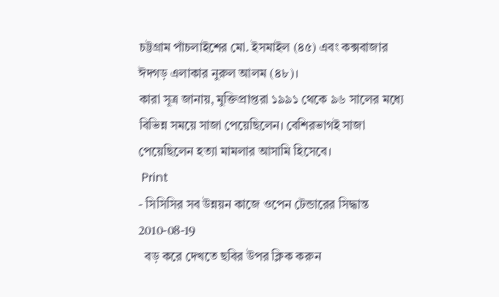চট্টগ্রাম পাঁচলাইশের মো. ইসমাইল (৪৫) এবং কক্সবাজার ঈদগড় এলাকার নুরুল আলম (৪৮)।
কারা সূত্র জানায়, মুক্তিপ্রাপ্তরা ১৯৯১ থেকে ৯৬ সালের মধ্যে বিভিন্ন সময়ে সাজা পেয়েছিলেন। বেশিরভাগই সাজা পেয়েছিলেন হত্যা মামলার আসামি হিসেবে।
 Print
- সিসিসির সব উন্নয়ন কাজে ওপেন টেন্ডারের সিদ্ধান্ত 2010-08-19
  বড় করে দেখতে ছবির উপর ক্লিক করুন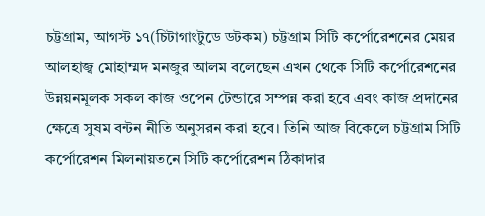চট্টগ্রাম, আগস্ট ১৭(চিটাগাংটুডে ডটকম) চট্টগ্রাম সিটি কর্পোরেশনের মেয়র আলহাজ্ব মোহাম্মদ মনজুর আলম বলেছেন এখন থেকে সিটি কর্পোরেশনের উন্নয়নমূলক সকল কাজ ওপেন টেন্ডারে সম্পন্ন করা হবে এবং কাজ প্রদানের ক্ষেত্রে সুষম বন্টন নীতি অনুসরন করা হবে। তিনি আজ বিকেলে চট্টগ্রাম সিটি কর্পোরেশন মিলনায়তনে সিটি কর্পোরেশন ঠিকাদার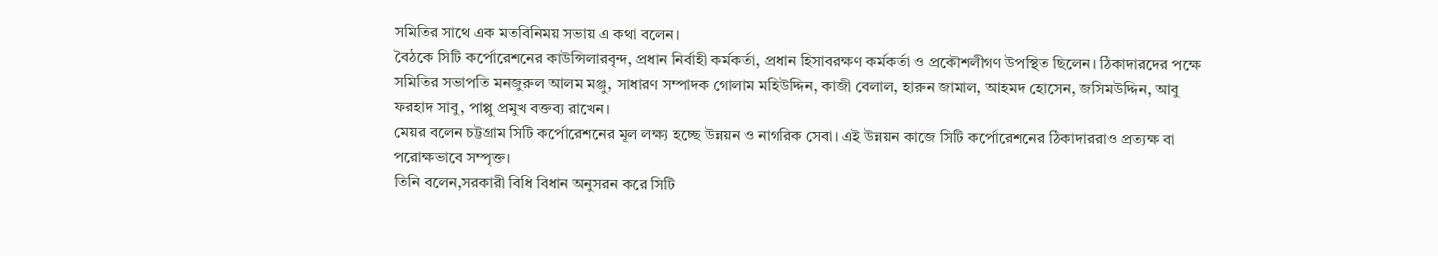সমিতির সাথে এক মতবিনিময় সভায় এ কথা বলেন।
বৈঠকে সিটি কর্পোরেশনের কাউন্সিলারবৃন্দ, প্রধান নির্বাহী কর্মকর্তা, প্রধান হিসাবরক্ষণ কর্মকর্তা ও প্রকৌশলীগণ উপস্থিত ছিলেন। ঠিকাদারদের পক্ষে সমিতির সভাপতি মনজুরুল আলম মঞ্জু, সাধারণ সম্পাদক গোলাম মহিউদ্দিন, কাজী বেলাল, হারুন জামাল, আহমদ হোসেন, জসিমউদ্দিন, আবু ফরহাদ সাবু, পাপ্পু প্রমুখ বক্তব্য রাখেন।
মেয়র বলেন চট্টগ্রাম সিটি কর্পোরেশনের মূল লক্ষ্য হচ্ছে উন্নয়ন ও নাগরিক সেবা। এই উন্নয়ন কাজে সিটি কর্পোরেশনের ঠিকাদাররাও প্রত্যক্ষ বা পরোক্ষভাবে সম্পৃক্ত।
তিনি বলেন,সরকারী বিধি বিধান অনুসরন করে সিটি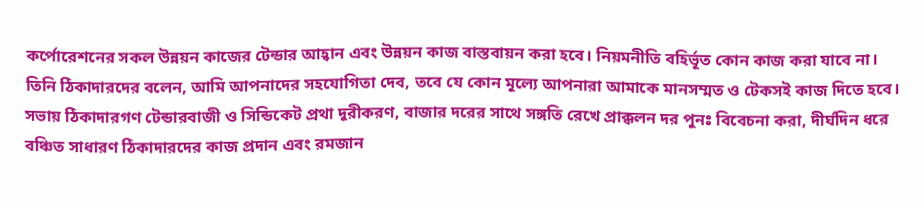কর্পোরেশনের সকল উন্নয়ন কাজের টেন্ডার আহ্বান এবং উন্নয়ন কাজ বাস্তবায়ন করা হবে। নিয়মনীতি বহির্ভূত কোন কাজ করা যাবে না।
তিনি ঠিকাদারদের বলেন, আমি আপনাদের সহযোগিতা দেব, তবে যে কোন মূল্যে আপনারা আমাকে মানসম্মত ও টেকসই কাজ দিতে হবে।
সভায় ঠিকাদারগণ টেন্ডারবাজী ও সিন্ডিকেট প্রথা দূরীকরণ, বাজার দরের সাথে সঙ্গতি রেখে প্রাক্কলন দর পুনঃ বিবেচনা করা, দীর্ঘদিন ধরে বঞ্চিত সাধারণ ঠিকাদারদের কাজ প্রদান এবং রমজান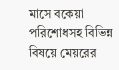মাসে বকেয়া পরিশোধসহ বিভিন্ন বিষয়ে মেয়রের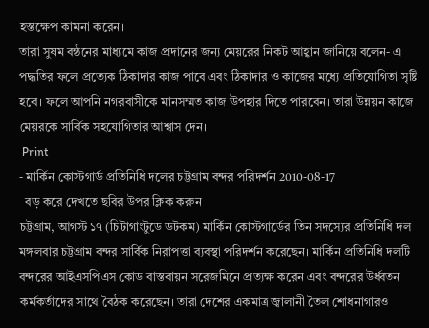হস্তক্ষেপ কামনা করেন।
তারা সুষম বন্ঠনের মাধ্যমে কাজ প্রদানের জন্য মেয়রের নিকট আহ্বান জানিয়ে বলেন- এ পদ্ধতির ফলে প্রত্যেক ঠিকাদার কাজ পাবে এবং ঠিকাদার ও কাজের মধ্যে প্রতিযোগিতা সৃষ্টি হবে। ফলে আপনি নগরবাসীকে মানসম্মত কাজ উপহার দিতে পারবেন। তারা উন্নয়ন কাজে মেয়রকে সার্বিক সহযোগিতার আশ্বাস দেন।
 Print
- মার্কিন কোস্টগার্ড প্রতিনিধি দলের চট্টগ্রাম বন্দর পরিদর্শন 2010-08-17
  বড় করে দেখতে ছবির উপর ক্লিক করুন
চট্টগ্রাম, আগস্ট ১৭ (চিটাগাংটুডে ডটকম) মার্কিন কোস্টগার্ডের তিন সদস্যের প্রতিনিধি দল মঙ্গলবার চট্টগ্রাম বন্দর সার্বিক নিরাপত্তা ব্যবস্থা পরিদর্শন করেছেন। মার্কিন প্রতিনিধি দলটি বন্দরের আইএসপিএস কোড বাস্তবায়ন সরেজমিনে প্রত্যক্ষ করেন এবং বন্দরের উর্ধ্বতন কর্মকর্তাদের সাথে বৈঠক করেছেন। তারা দেশের একমাত্র জ্বালানী তৈল শোধনাগারও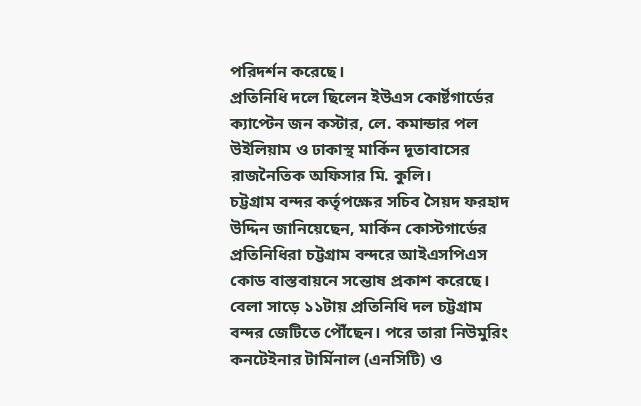পরিদর্শন করেছে।
প্রতিনিধি দলে ছিলেন ইউএস কোর্ষ্টগার্ডের ক্যাপ্টেন জন কস্টার, লে. কমান্ডার পল উইলিয়াম ও ঢাকাস্থ মার্কিন দূতাবাসের রাজনৈতিক অফিসার মি. কুলি।
চট্টগ্রাম বন্দর কর্তৃপক্ষের সচিব সৈয়দ ফরহাদ উদ্দিন জানিয়েছেন, মার্কিন কোস্টগার্ডের প্রতিনিধিরা চট্টগ্রাম বন্দরে আইএসপিএস কোড বাস্তবায়নে সন্তোষ প্রকাশ করেছে।
বেলা সাড়ে ১১টায় প্রতিনিধি দল চট্টগ্রাম বন্দর জেটিতে পৌঁছেন। পরে তারা নিউমুরিং কনটেইনার টার্মিনাল (এনসিটি) ও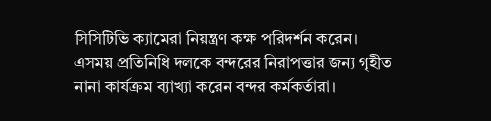সিসিটিভি ক্যামেরা নিয়ন্ত্রণ কক্ষ পরিদর্শন করেন।
এসময় প্রতিনিধি দলকে বন্দরের নিরাপত্তার জন্য গৃহীত নানা কার্যক্রম ব্যাখ্যা করেন বন্দর কর্মকর্তারা।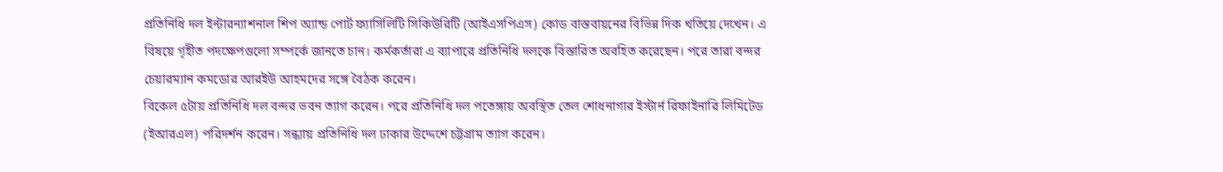প্রতিনিধি দল ইন্টারন্যাশনাল শিপ অ্যান্ড পোর্ট ফ্যাসিলিটি সিকিউরিটি (আইএসপিএস) কোড বাস্তবায়নের বিভিন্ন দিক খতিয়ে দেখেন। এ বিষয়ে গৃহীত পদক্ষেপগুলো সম্পর্কে জানতে চান। কর্মকর্তারা এ ব্যাপারে প্রতিনিধি দলকে বিস্তারিত অবহিত করেছেন। পরে তারা বন্দর চেয়ারম্যান কমডোর আরইউ আহমদের সঙ্গে বৈঠক করেন।
বিকেল ৫টায় প্রতিনিধি দল বন্দর ভবন ত্যাগ করেন। পরে প্রতিনিধি দল পতেঙ্গায় অবস্থিত তেল শোধনাগার ইস্টার্ন রিফাইনারি লিমিটেড (ইআরএল) পরিদর্শন করেন। সন্ধ্যায় প্রতিনিধি দল ঢাকার উদ্দেশে চট্টগ্রাম ত্যাগ করেন।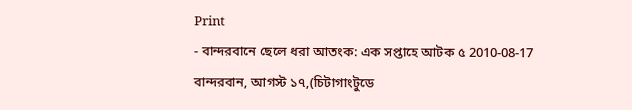Print
- বান্দরবানে ছেলে ধরা আতংক: এক সপ্তাহে আটক ৫ 2010-08-17
বান্দরবান, আগস্ট ১৭,(চিটাগাংটুডে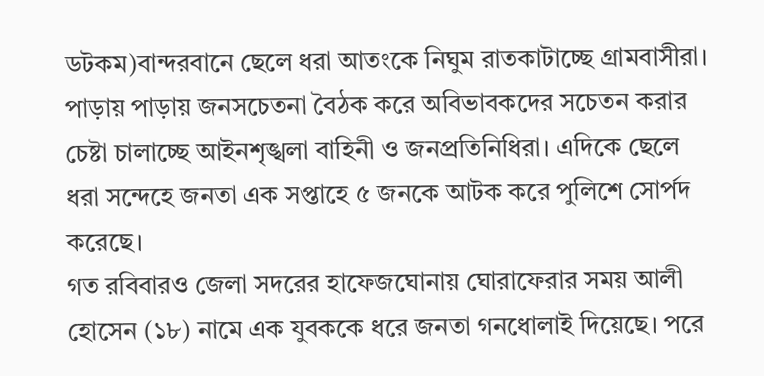ডটকম)বান্দরবানে ছেলে ধরা আতংকে নিঘুম রাতকাটাচ্ছে গ্রামবাসীরা। পাড়ায় পাড়ায় জনসচেতনা বৈঠক করে অবিভাবকদের সচেতন করার চেষ্টা চালাচ্ছে আইনশৃঙ্খলা বাহিনী ও জনপ্রতিনিধিরা। এদিকে ছেলে ধরা সন্দেহে জনতা এক সপ্তাহে ৫ জনকে আটক করে পুলিশে সোর্পদ করেছে।
গত রবিবারও জেলা সদরের হাফেজঘোনায় ঘোরাফেরার সময় আলী হোসেন (১৮) নামে এক যুবককে ধরে জনতা গনধোলাই দিয়েছে। পরে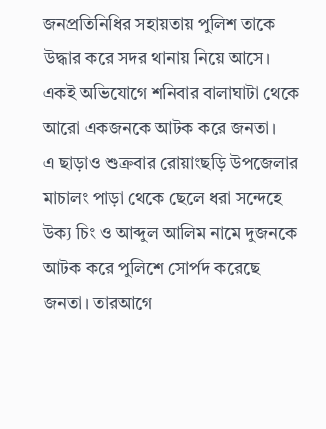জনপ্রতিনিধির সহায়তায় পুলিশ তাকে উদ্ধার করে সদর থানায় নিয়ে আসে। একই অভিযোগে শনিবার বালাঘাটা থেকে আরো একজনকে আটক করে জনতা।
এ ছাড়াও শুক্রবার রোয়াংছড়ি উপজেলার মাচালং পাড়া থেকে ছেলে ধরা সন্দেহে উক্য চিং ও আব্দুল আলিম নামে দুজনকে আটক করে পুলিশে সোর্পদ করেছে জনতা। তারআগে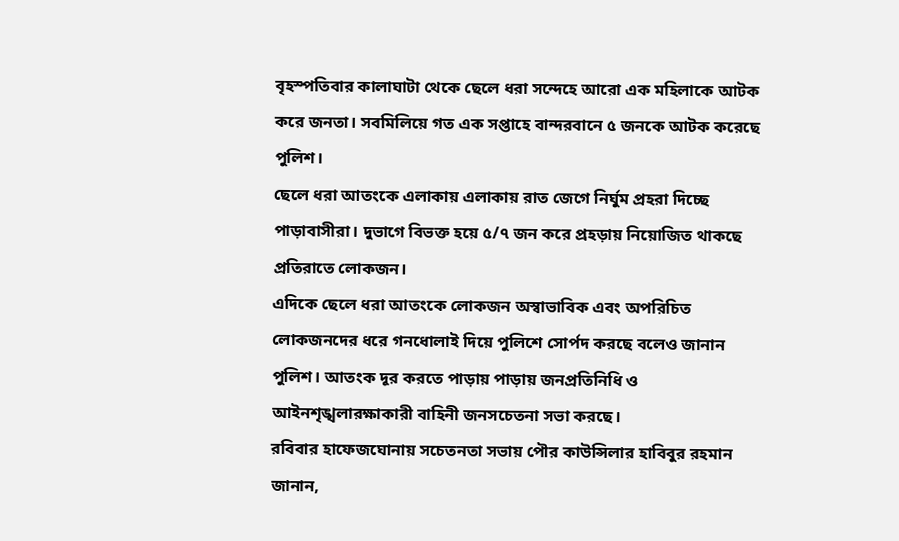বৃহস্পতিবার কালাঘাটা থেকে ছেলে ধরা সন্দেহে আরো এক মহিলাকে আটক করে জনতা। সবমিলিয়ে গত এক সপ্তাহে বান্দরবানে ৫ জনকে আটক করেছে পুলিশ।
ছেলে ধরা আতংকে এলাকায় এলাকায় রাত জেগে নির্ঘুম প্রহরা দিচ্ছে পাড়াবাসীরা। দুভাগে বিভক্ত হয়ে ৫/৭ জন করে প্রহড়ায় নিয়োজিত থাকছে প্রতিরাতে লোকজন।
এদিকে ছেলে ধরা আতংকে লোকজন অস্বাভাবিক এবং অপরিচিত লোকজনদের ধরে গনধোলাই দিয়ে পুলিশে সোর্পদ করছে বলেও জানান পুলিশ। আতংক দূর করতে পাড়ায় পাড়ায় জনপ্রতিনিধি ও আইনশৃঙ্খলারক্ষাকারী বাহিনী জনসচেতনা সভা করছে।
রবিবার হাফেজঘোনায় সচেতনতা সভায় পৌর কাউন্সিলার হাবিবুর রহমান জানান,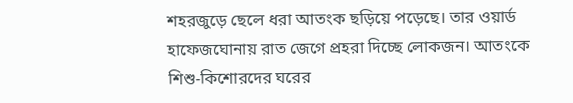শহরজুড়ে ছেলে ধরা আতংক ছড়িয়ে পড়েছে। তার ওয়ার্ড হাফেজঘোনায় রাত জেগে প্রহরা দিচ্ছে লোকজন। আতংকে শিশু-কিশোরদের ঘরের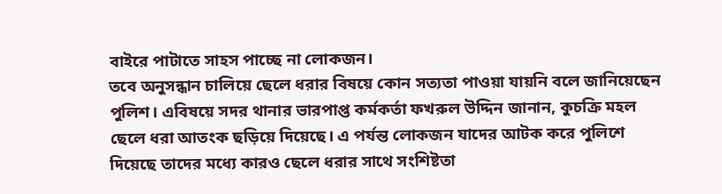বাইরে পাটাতে সাহস পাচ্ছে না লোকজন।
তবে অনুসন্ধান চালিয়ে ছেলে ধরার বিষয়ে কোন সত্যতা পাওয়া যায়নি বলে জানিয়েছেন পুলিশ। এবিষয়ে সদর থানার ভারপাপ্ত কর্মকর্তা ফখরুল উদ্দিন জানান, কুচক্রি মহল ছেলে ধরা আতংক ছড়িয়ে দিয়েছে। এ পর্যন্ত লোকজন যাদের আটক করে পুলিশে দিয়েছে তাদের মধ্যে কারও ছেলে ধরার সাথে সংশিষ্টতা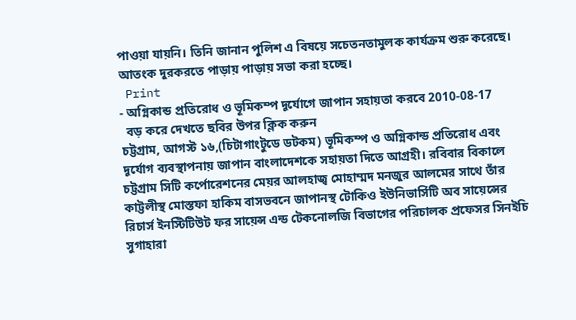পাওয়া যায়নি। তিনি জানান পুলিশ এ বিষয়ে সচেতনতামুলক কার্যক্রম শুরু করেছে। আতংক দুরকরতে পাড়ায় পাড়ায় সভা করা হচ্ছে।
 Print
- অগ্নিকান্ড প্রতিরোধ ও ভূমিকম্প দূর্যোগে জাপান সহায়তা করবে 2010-08-17
  বড় করে দেখতে ছবির উপর ক্লিক করুন
চট্টগ্রাম, আগস্ট ১৬,(চিটাগাংটুডে ডটকম) ভূমিকম্প ও অগ্নিকান্ড প্রতিরোধ এবং দূর্যোগ ব্যবস্থাপনায় জাপান বাংলাদেশকে সহায়তা দিতে আগ্রহী। রবিবার বিকালে চট্টগ্রাম সিটি কর্পোরেশনের মেয়র আলহাজ্ব মোহাম্মদ মনজুর আলমের সাথে তাঁর কাট্টলীস্থ মোস্তফা হাকিম বাসভবনে জাপানস্থ টোকিও ইউনিভার্সিটি অব সায়েন্সের রিচার্স ইনস্টিটিউট ফর সায়েন্স এন্ড টেকনোলজি বিভাগের পরিচালক প্রফেসর সিনইচি সুগাহারা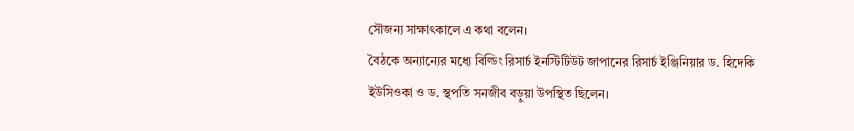সৌজন্য সাক্ষাৎকালে এ কথা বলেন।
বৈঠকে অন্যান্যের মধ্যে বিল্ডিং রিসার্চ ইনস্টিটিউট জাপানের রিসার্চ ইঞ্জিনিয়ার ড. হিদেকি ইউসিওকা ও ড. স্থপতি সনজীব বড়ুয়া উপস্থিত ছিলেন।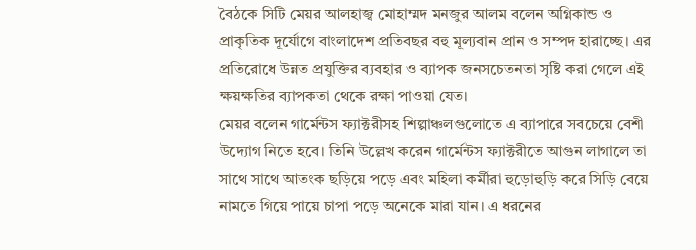বৈঠকে সিটি মেয়র আলহাজ্ব মোহাম্মদ মনজুর আলম বলেন অগ্নিকান্ড ও প্রাকৃতিক দূর্যোগে বাংলাদেশ প্রতিবছর বহু মূল্যবান প্রান ও সম্পদ হারাচ্ছে। এর প্রতিরোধে উন্নত প্রযুক্তির ব্যবহার ও ব্যাপক জনসচেতনতা সৃষ্টি করা গেলে এই ক্ষয়ক্ষতির ব্যাপকতা থেকে রক্ষা পাওয়া যেত।
মেয়র বলেন গার্মেন্টস ফ্যাক্টরীসহ শিল্পাঞ্চলগুলোতে এ ব্যাপারে সবচেয়ে বেশী উদ্যোগ নিতে হবে। তিনি উল্লেখ করেন গার্মেন্টস ফ্যাক্টরীতে আগুন লাগালে তা সাথে সাথে আতংক ছড়িয়ে পড়ে এবং মহিলা কর্মীরা হুড়োহুড়ি করে সিড়ি বেয়ে নামতে গিয়ে পায়ে চাপা পড়ে অনেকে মারা যান। এ ধরনের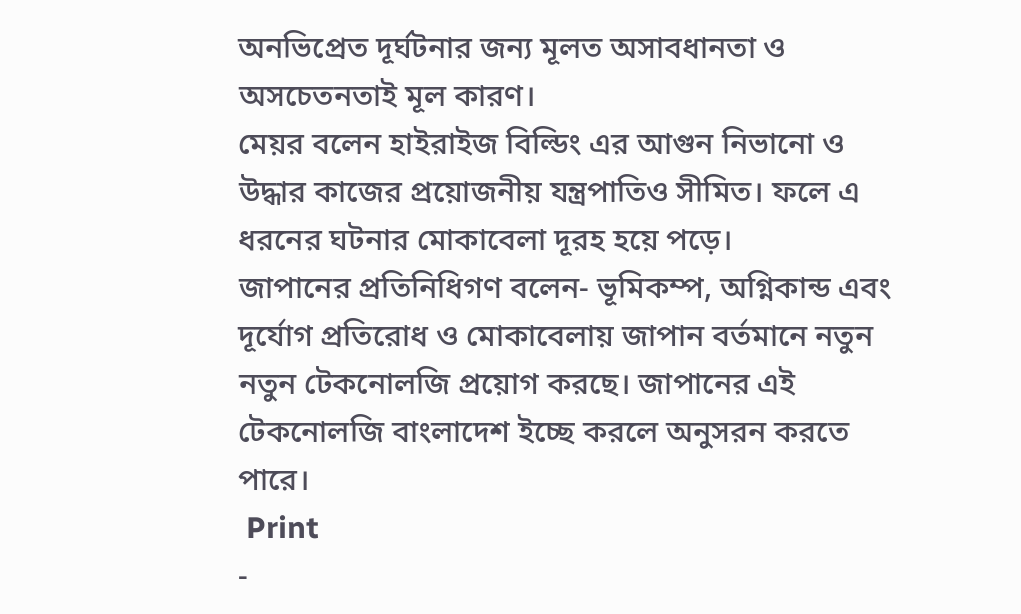অনভিপ্রেত দূর্ঘটনার জন্য মূলত অসাবধানতা ও অসচেতনতাই মূল কারণ।
মেয়র বলেন হাইরাইজ বিল্ডিং এর আগুন নিভানো ও উদ্ধার কাজের প্রয়োজনীয় যন্ত্রপাতিও সীমিত। ফলে এ ধরনের ঘটনার মোকাবেলা দূরহ হয়ে পড়ে।
জাপানের প্রতিনিধিগণ বলেন- ভূমিকম্প, অগ্নিকান্ড এবং দূর্যোগ প্রতিরোধ ও মোকাবেলায় জাপান বর্তমানে নতুন নতুন টেকনোলজি প্রয়োগ করছে। জাপানের এই টেকনোলজি বাংলাদেশ ইচ্ছে করলে অনুসরন করতে পারে।
 Print
-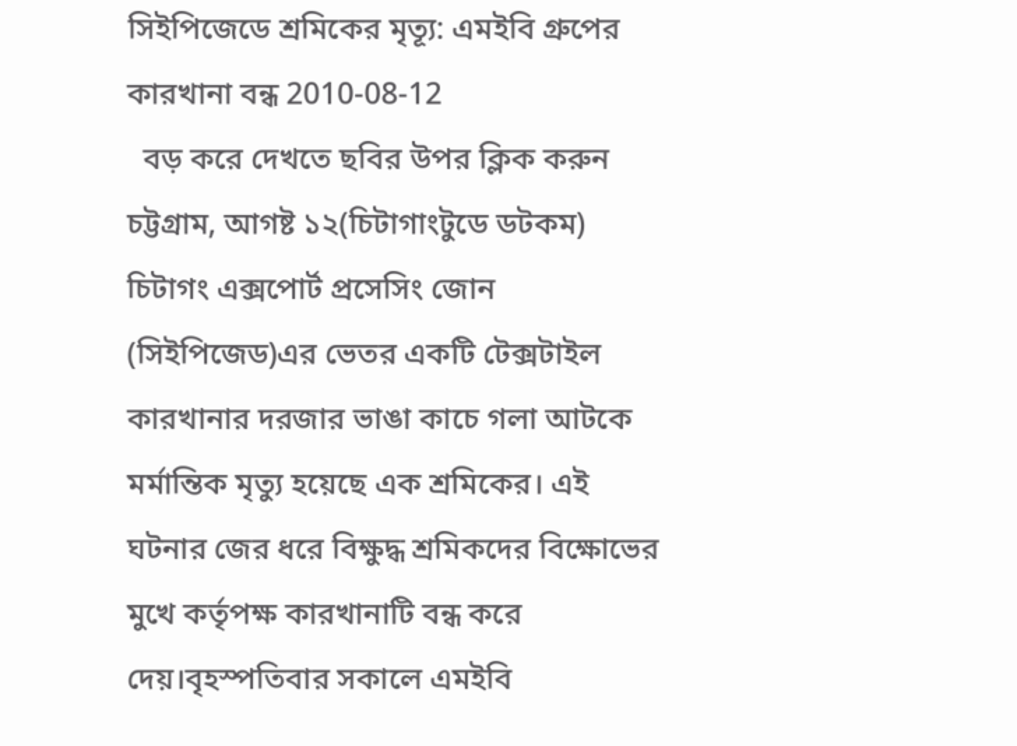সিইপিজেডে শ্রমিকের মৃত্যূ: এমইবি গ্রুপের কারখানা বন্ধ 2010-08-12
  বড় করে দেখতে ছবির উপর ক্লিক করুন
চট্টগ্রাম, আগষ্ট ১২(চিটাগাংটুডে ডটকম) চিটাগং এক্সপোর্ট প্রসেসিং জোন (সিইপিজেড)এর ভেতর একটি টেক্সটাইল কারখানার দরজার ভাঙা কাচে গলা আটকে মর্মান্তিক মৃত্যু হয়েছে এক শ্রমিকের। এই ঘটনার জের ধরে বিক্ষুদ্ধ শ্রমিকদের বিক্ষোভের মুখে কর্তৃপক্ষ কারখানাটি বন্ধ করে দেয়।বৃহস্পতিবার সকালে এমইবি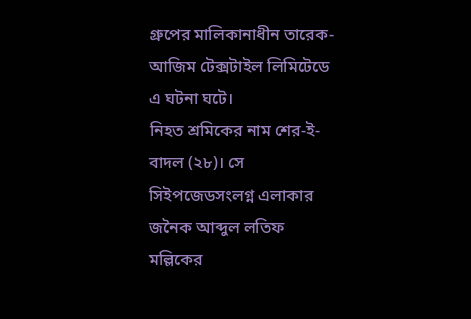গ্রুপের মালিকানাধীন তারেক-আজিম টেক্সটাইল লিমিটেডে এ ঘটনা ঘটে।
নিহত শ্রমিকের নাম শের-ই-বাদল (২৮)। সে সিইপজেডসংলগ্ন এলাকার জনৈক আব্দুল লতিফ মল্লিকের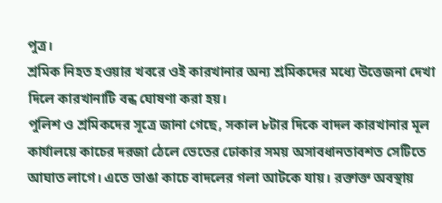পুত্র।
শ্রমিক নিহত হওয়ার খবরে ওই কারখানার অন্য শ্রমিকদের মধ্যে উত্তেজনা দেখা দিলে কারখানাটি বন্ধ ঘোষণা করা হয়।
পুলিশ ও শ্রমিকদের সূত্রে জানা গেছে, সকাল ৮টার দিকে বাদল কারখানার মূল কার্যালয়ে কাচের দরজা ঠেলে ভেতের ঢোকার সময় অসাবধানতাবশত সেটিতে আঘাত লাগে। এতে ভাঙা কাচে বাদলের গলা আটকে যায়। রক্তাক্ত অবস্থায়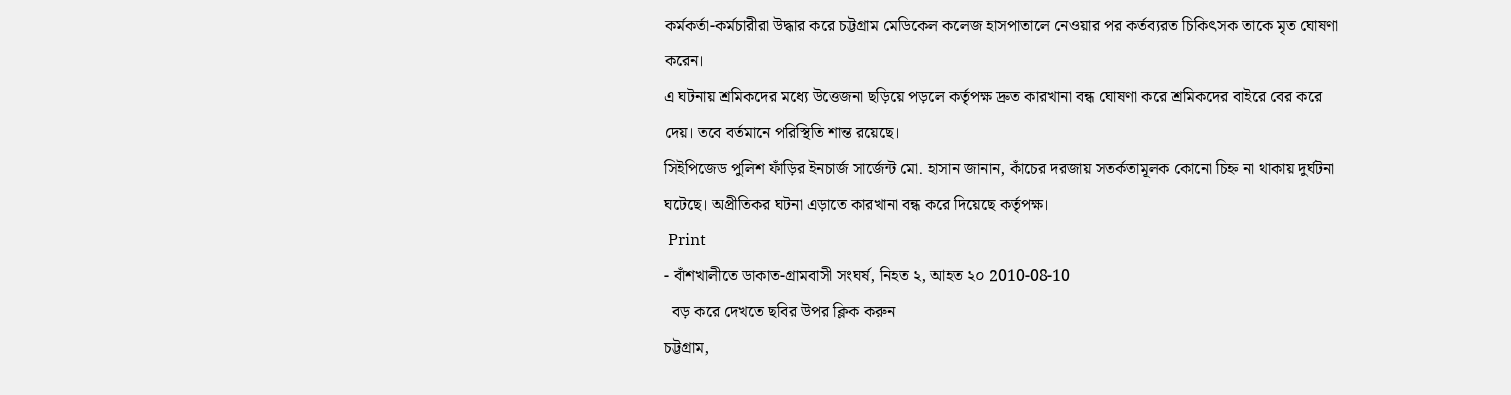কর্মকর্তা-কর্মচারীরা উদ্ধার করে চট্টগ্রাম মেডিকেল কলেজ হাসপাতালে নেওয়ার পর কর্তব্যরত চিকিৎসক তাকে মৃত ঘোষণা করেন।
এ ঘটনায় শ্রমিকদের মধ্যে উত্তেজনা ছড়িয়ে পড়লে কর্তৃপক্ষ দ্রুত কারখানা বন্ধ ঘোষণা করে শ্রমিকদের বাইরে বের করে দেয়। তবে বর্তমানে পরিস্থিতি শান্ত রয়েছে।
সিইপিজেড পুলিশ ফাঁড়ির ইনচার্জ সার্জেন্ট মো. হাসান জানান, কাঁচের দরজায় সতর্কতামূলক কোনো চিহ্ন না থাকায় দুর্ঘটনা ঘটেছে। অপ্রীতিকর ঘটনা এড়াতে কারখানা বন্ধ করে দিয়েছে কর্তৃপক্ষ।
 Print
- বাঁশখালীতে ডাকাত-গ্রামবাসী সংঘর্ষ, নিহত ২, আহত ২০ 2010-08-10
  বড় করে দেখতে ছবির উপর ক্লিক করুন
চট্টগ্রাম,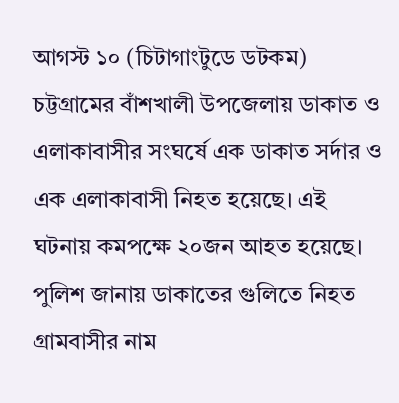আগস্ট ১০ (চিটাগাংটুডে ডটকম) চট্টগ্রামের বাঁশখালী উপজেলায় ডাকাত ও এলাকাবাসীর সংঘর্ষে এক ডাকাত সর্দার ও এক এলাকাবাসী নিহত হয়েছে। এই ঘটনায় কমপক্ষে ২০জন আহত হয়েছে। পুলিশ জানায় ডাকাতের গুলিতে নিহত গ্রামবাসীর নাম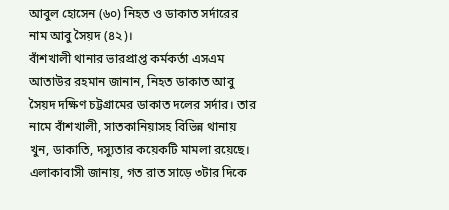আবুল হোসেন (৬০) নিহত ও ডাকাত সর্দারের নাম আবু সৈয়দ (৪২)।
বাঁশখালী থানার ভারপ্রাপ্ত কর্মকর্তা এসএম আতাউর রহমান জানান, নিহত ডাকাত আবু সৈয়দ দক্ষিণ চট্টগ্রামের ডাকাত দলের সর্দার। তার নামে বাঁশখালী, সাতকানিয়াসহ বিভিন্ন থানায় খুন, ডাকাতি, দস্যুতার কয়েকটি মামলা রয়েছে।
এলাকাবাসী জানায়, গত রাত সাড়ে ৩টার দিকে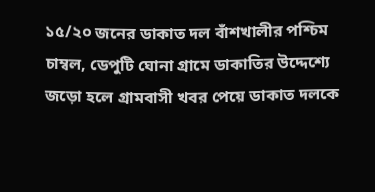১৫/২০ জনের ডাকাত দল বাঁশখালীর পশ্চিম চাম্বল, ডেপুটি ঘোনা গ্রামে ডাকাতির উদ্দেশ্যে জড়ো হলে গ্রামবাসী খবর পেয়ে ডাকাত দলকে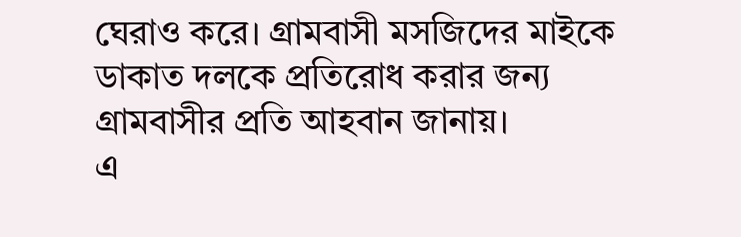ঘেরাও করে। গ্রামবাসী মসজিদের মাইকে ডাকাত দলকে প্রতিরোধ করার জন্য গ্রামবাসীর প্রতি আহবান জানায়।
এ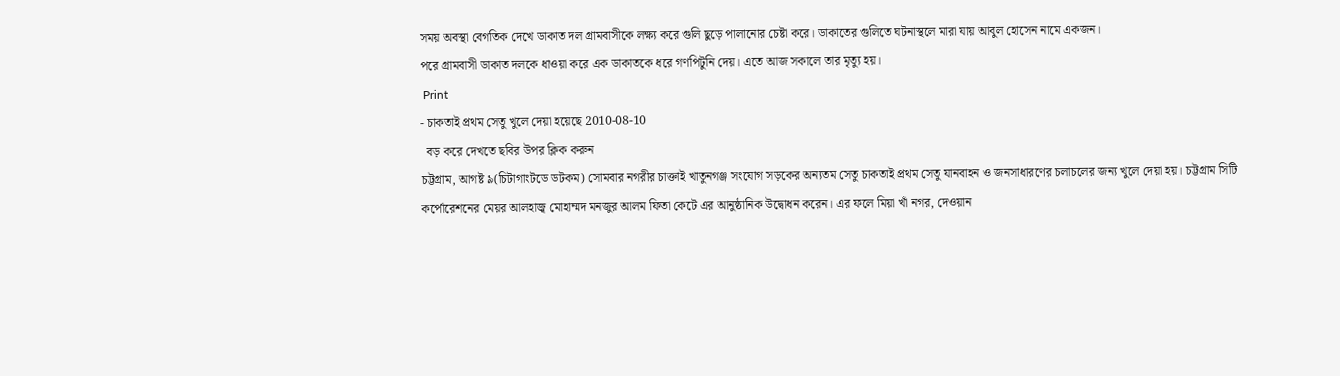সময় অবস্থা বেগতিক দেখে ডাকাত দল গ্রামবাসীকে লক্ষ্য করে গুলি ছুড়ে পালানোর চেষ্টা করে। ডাকাতের গুলিতে ঘটনাস্থলে মারা যায় আবুল হোসেন নামে একজন।
পরে গ্রামবাসী ডাকাত দলকে ধাওয়া করে এক ডাকাতকে ধরে গণপিটুনি দেয়। এতে আজ সকালে তার মৃত্যু হয়।
 Print
- চাকতাই প্রথম সেতু খুলে দেয়া হয়েছে 2010-08-10
  বড় করে দেখতে ছবির উপর ক্লিক করুন
চট্টগ্রাম, আগষ্ট ৯(চিটাগাংটডে ডটকম) সোমবার নগরীর চাক্তাই খাতুনগঞ্জ সংযোগ সড়কের অন্যতম সেতু চাকতাই প্রথম সেতু যানবাহন ও জনসাধারণের চলাচলের জন্য খুলে দেয়া হয়। চট্টগ্রাম সিটি কর্পোরেশনের মেয়র আলহাজ্ব মোহাম্মদ মনজুর আলম ফিতা কেটে এর আনুষ্ঠানিক উদ্বোধন করেন। এর ফলে মিয়া খাঁ নগর, দেওয়ান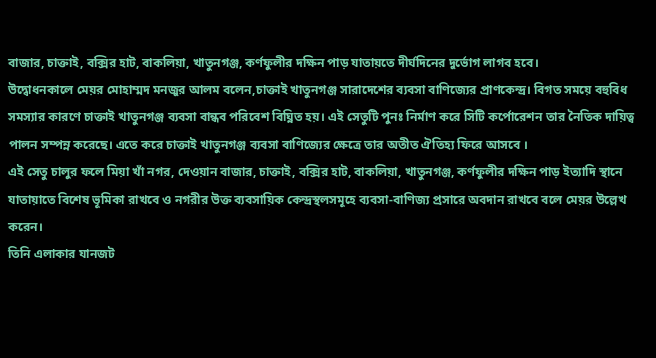বাজার, চাক্তাই, বক্সির হাট, বাকলিয়া, খাতুনগঞ্জ, কর্ণফুলীর দক্ষিন পাড় যাতায়তে দীর্ঘদিনের দুর্ভোগ লাগব হবে।
উদ্বোধনকালে মেয়র মোহাম্মদ মনজুর আলম বলেন,চাক্তাই খাতুনগঞ্জ সারাদেশের ব্যবসা বাণিজ্যের প্রাণকেন্দ্র। বিগত সময়ে বহুবিধ সমস্যার কারণে চাক্তাই খাতুনগঞ্জ ব্যবসা বান্ধব পরিবেশ বিঘ্নিত হয়। এই সেতুটি পুনঃ নির্মাণ করে সিটি কর্পোরেশন তার নৈতিক দায়িত্ব পালন সম্পন্ন করেছে। এতে করে চাক্তাই খাতুনগঞ্জ ব্যবসা বাণিজ্যের ক্ষেত্রে তার অতীত ঐতিহ্য ফিরে আসবে ।
এই সেতু চালুর ফলে মিয়া খাঁ নগর, দেওয়ান বাজার, চাক্তাই, বক্সির হাট, বাকলিয়া, খাতুনগঞ্জ, কর্ণফুলীর দক্ষিন পাড় ইত্যাদি স্থানে যাতায়াতে বিশেষ ভূমিকা রাখবে ও নগরীর উক্ত ব্যবসায়িক কেন্দ্রস্থলসমূহে ব্যবসা-বাণিজ্য প্রসারে অবদান রাখবে বলে মেয়র উল্লেখ করেন।
তিনি এলাকার যানজট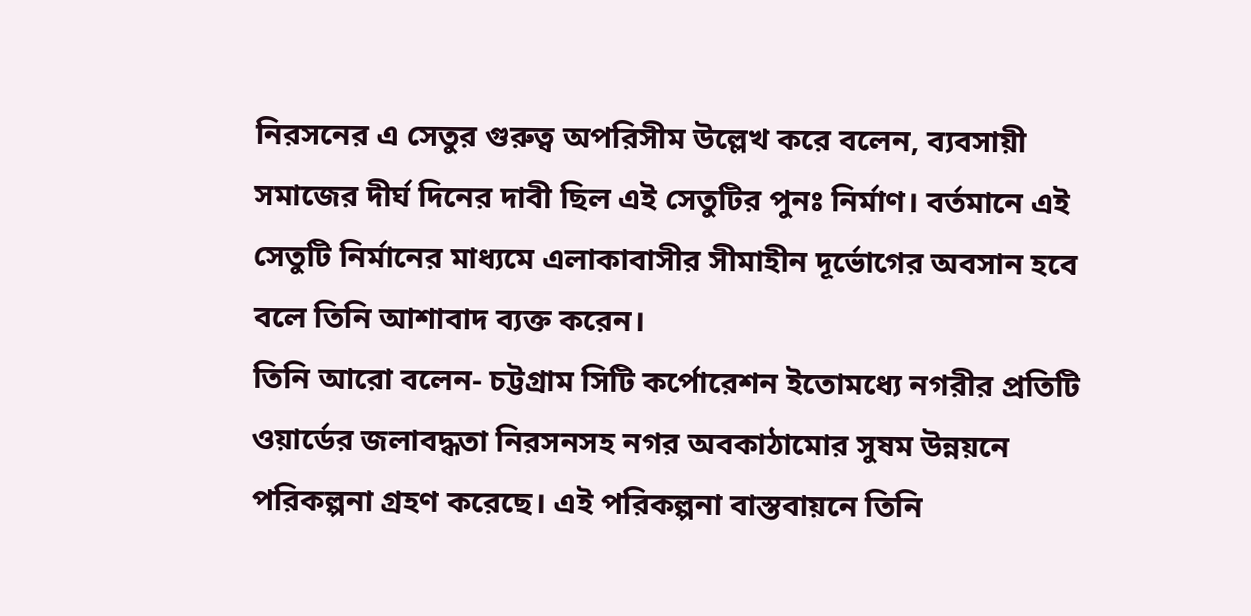নিরসনের এ সেতুর গুরুত্ব অপরিসীম উল্লেখ করে বলেন, ব্যবসায়ী সমাজের দীর্ঘ দিনের দাবী ছিল এই সেতুটির পুনঃ নির্মাণ। বর্তমানে এই সেতুটি নির্মানের মাধ্যমে এলাকাবাসীর সীমাহীন দূর্ভোগের অবসান হবে বলে তিনি আশাবাদ ব্যক্ত করেন।
তিনি আরো বলেন- চট্টগ্রাম সিটি কর্পোরেশন ইতোমধ্যে নগরীর প্রতিটি ওয়ার্ডের জলাবদ্ধতা নিরসনসহ নগর অবকাঠামোর সুষম উন্নয়নে পরিকল্পনা গ্রহণ করেছে। এই পরিকল্পনা বাস্তবায়নে তিনি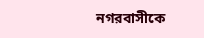নগরবাসীকে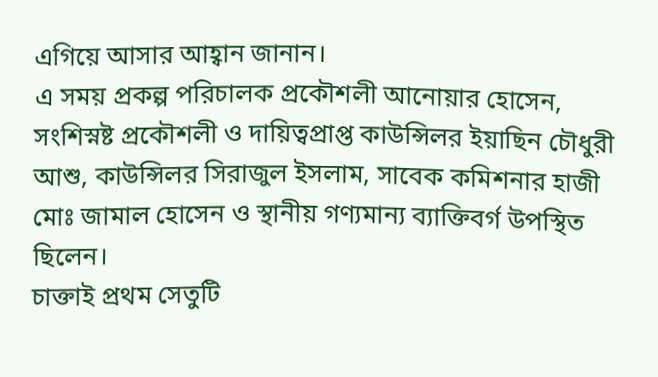এগিয়ে আসার আহ্বান জানান।
এ সময় প্রকল্প পরিচালক প্রকৌশলী আনোয়ার হোসেন, সংশিস্নষ্ট প্রকৌশলী ও দায়িত্বপ্রাপ্ত কাউন্সিলর ইয়াছিন চৌধুরী আশু, কাউন্সিলর সিরাজুল ইসলাম, সাবেক কমিশনার হাজী মোঃ জামাল হোসেন ও স্থানীয় গণ্যমান্য ব্যাক্তিবর্গ উপস্থিত ছিলেন।
চাক্তাই প্রথম সেতুটি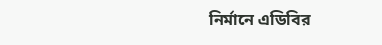নির্মানে এডিবির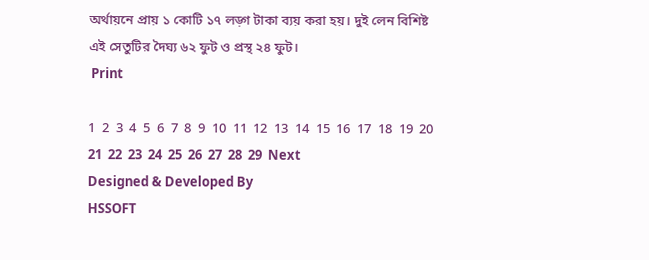অর্থায়নে প্রায় ১ কোটি ১৭ লড়্গ টাকা ব্যয় করা হয়। দুই লেন বিশিষ্ট এই সেতুটির দৈঘ্য ৬২ ফুট ও প্রস্থ ২৪ ফুট।
 Print

1  2  3  4  5  6  7  8  9  10  11  12  13  14  15  16  17  18  19  20  21  22  23  24  25  26  27  28  29  Next
Designed & Developed By
HSSOFT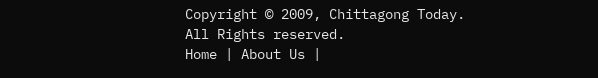Copyright © 2009, Chittagong Today.
All Rights reserved.
Home | About Us |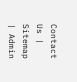Contact Us | Sitemap | Admin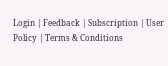Login | Feedback | Subscription | User Policy | Terms & Conditions